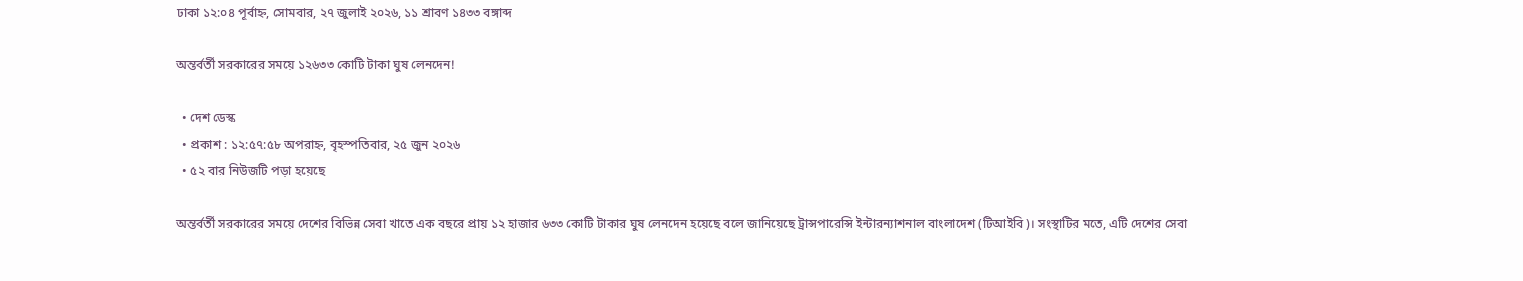ঢাকা ১২:০৪ পূর্বাহ্ন, সোমবার, ২৭ জুলাই ২০২৬, ১১ শ্রাবণ ১৪৩৩ বঙ্গাব্দ

অন্তর্বর্তী সরকারের সময়ে ১২৬৩৩ কোটি টাকা ঘুষ লেনদেন!

  • দেশ ডেস্ক
  • প্রকাশ : ১২:৫৭:৫৮ অপরাহ্ন, বৃহস্পতিবার, ২৫ জুন ২০২৬
  • ৫২ বার নিউজটি পড়া হয়েছে

অন্তর্বর্তী সরকারের সময়ে দেশের বিভিন্ন সেবা খাতে এক বছরে প্রায় ১২ হাজার ৬৩৩ কোটি টাকার ঘুষ লেনদেন হয়েছে বলে জানিয়েছে ট্রান্সপারেন্সি ইন্টারন্যাশনাল বাংলাদেশ (টিআইবি)। সংস্থাটির মতে, এটি দেশের সেবা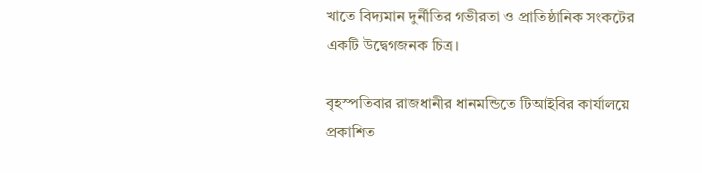খাতে বিদ্যমান দুর্নীতির গভীরতা ও প্রাতিষ্ঠানিক সংকটের একটি উদ্বেগজনক চিত্র।

বৃহস্পতিবার রাজধানীর ধানমন্ডিতে টিআইবির কার্যালয়ে প্রকাশিত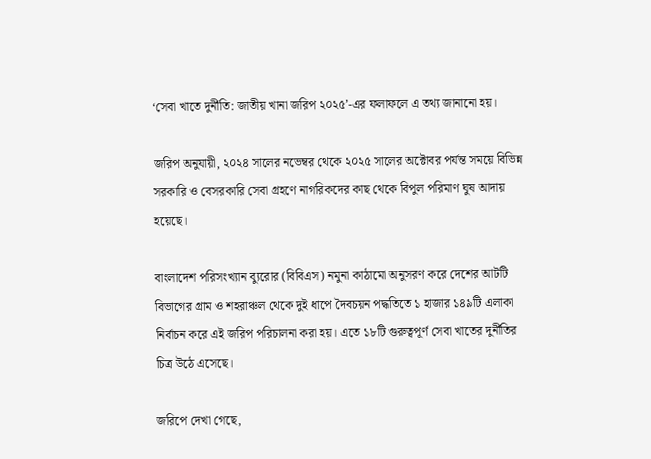‘সেবা খাতে দুর্নীতি: জাতীয় খানা জরিপ ২০২৫’-এর ফলাফলে এ তথ্য জানানো হয়।

জরিপ অনুযায়ী, ২০২৪ সালের নভেম্বর থেকে ২০২৫ সালের অক্টোবর পর্যন্ত সময়ে বিভিন্ন সরকারি ও বেসরকারি সেবা গ্রহণে নাগরিকদের কাছ থেকে বিপুল পরিমাণ ঘুষ আদায় হয়েছে।

বাংলাদেশ পরিসংখ্যান ব্যুরোর (বিবিএস) নমুনা কাঠামো অনুসরণ করে দেশের আটটি বিভাগের গ্রাম ও শহরাঞ্চল থেকে দুই ধাপে দৈবচয়ন পদ্ধতিতে ১ হাজার ১৪৯টি এলাকা নির্বাচন করে এই জরিপ পরিচালনা করা হয়। এতে ১৮টি গুরুত্বপূর্ণ সেবা খাতের দুর্নীতির চিত্র উঠে এসেছে।

জরিপে দেখা গেছে,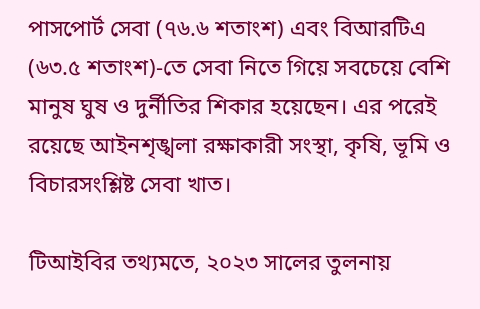পাসপোর্ট সেবা (৭৬.৬ শতাংশ) এবং বিআরটিএ (৬৩.৫ শতাংশ)-তে সেবা নিতে গিয়ে সবচেয়ে বেশি মানুষ ঘুষ ও দুর্নীতির শিকার হয়েছেন। এর পরেই রয়েছে আইনশৃঙ্খলা রক্ষাকারী সংস্থা, কৃষি, ভূমি ও বিচারসংশ্লিষ্ট সেবা খাত।

টিআইবির তথ্যমতে, ২০২৩ সালের তুলনায়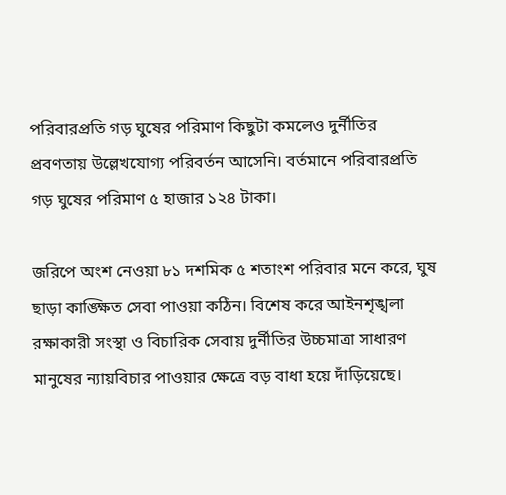পরিবারপ্রতি গড় ঘুষের পরিমাণ কিছুটা কমলেও দুর্নীতির প্রবণতায় উল্লেখযোগ্য পরিবর্তন আসেনি। বর্তমানে পরিবারপ্রতি গড় ঘুষের পরিমাণ ৫ হাজার ১২৪ টাকা।

জরিপে অংশ নেওয়া ৮১ দশমিক ৫ শতাংশ পরিবার মনে করে, ঘুষ ছাড়া কাঙ্ক্ষিত সেবা পাওয়া কঠিন। বিশেষ করে আইনশৃঙ্খলা রক্ষাকারী সংস্থা ও বিচারিক সেবায় দুর্নীতির উচ্চমাত্রা সাধারণ মানুষের ন্যায়বিচার পাওয়ার ক্ষেত্রে বড় বাধা হয়ে দাঁড়িয়েছে।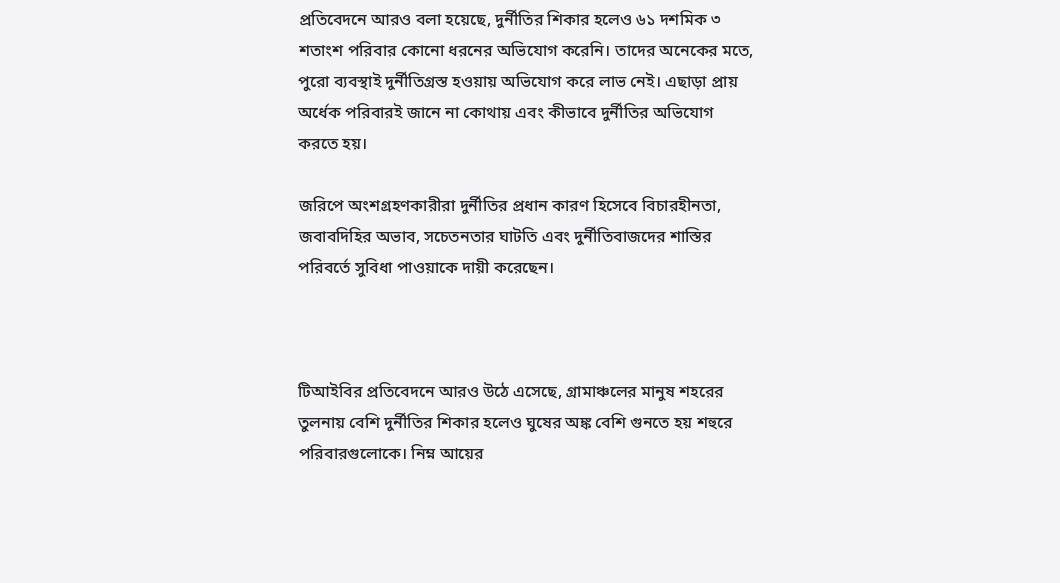প্রতিবেদনে আরও বলা হয়েছে, দুর্নীতির শিকার হলেও ৬১ দশমিক ৩ শতাংশ পরিবার কোনো ধরনের অভিযোগ করেনি। তাদের অনেকের মতে, পুরো ব্যবস্থাই দুর্নীতিগ্রস্ত হওয়ায় অভিযোগ করে লাভ নেই। এছাড়া প্রায় অর্ধেক পরিবারই জানে না কোথায় এবং কীভাবে দুর্নীতির অভিযোগ করতে হয়।

জরিপে অংশগ্রহণকারীরা দুর্নীতির প্রধান কারণ হিসেবে বিচারহীনতা, জবাবদিহির অভাব, সচেতনতার ঘাটতি এবং দুর্নীতিবাজদের শাস্তির পরিবর্তে সুবিধা পাওয়াকে দায়ী করেছেন।



টিআইবির প্রতিবেদনে আরও উঠে এসেছে, গ্রামাঞ্চলের মানুষ শহরের তুলনায় বেশি দুর্নীতির শিকার হলেও ঘুষের অঙ্ক বেশি গুনতে হয় শহুরে পরিবারগুলোকে। নিম্ন আয়ের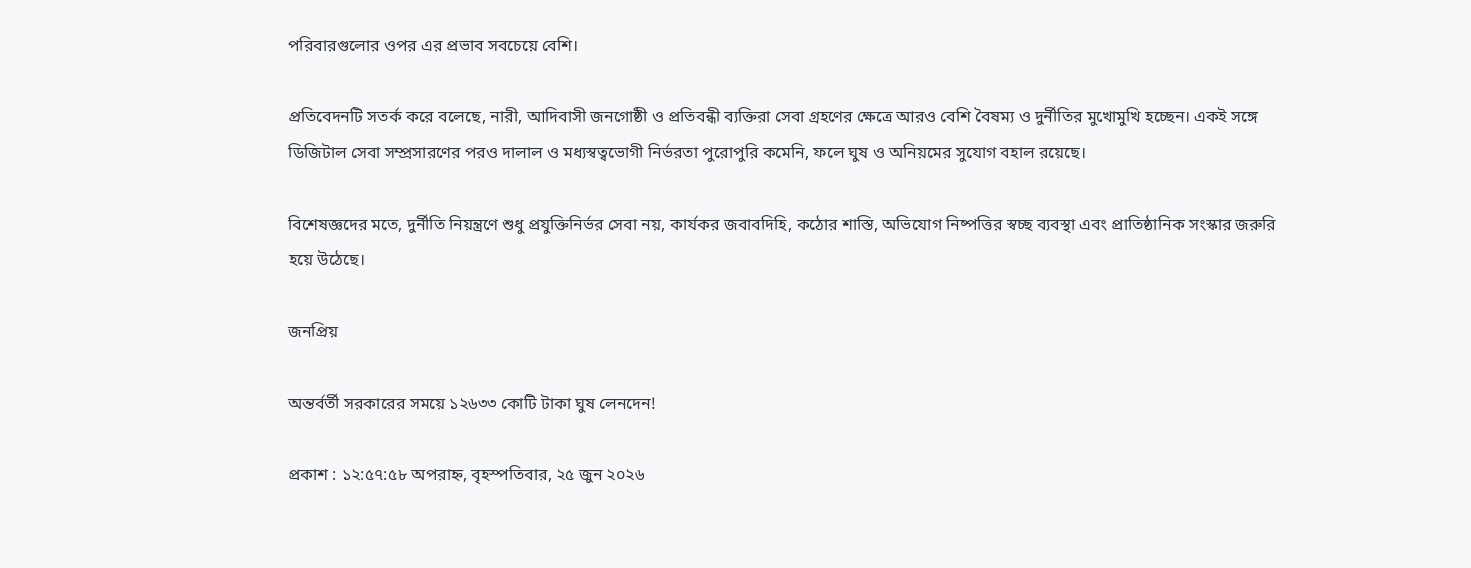পরিবারগুলোর ওপর এর প্রভাব সবচেয়ে বেশি।

প্রতিবেদনটি সতর্ক করে বলেছে, নারী, আদিবাসী জনগোষ্ঠী ও প্রতিবন্ধী ব্যক্তিরা সেবা গ্রহণের ক্ষেত্রে আরও বেশি বৈষম্য ও দুর্নীতির মুখোমুখি হচ্ছেন। একই সঙ্গে ডিজিটাল সেবা সম্প্রসারণের পরও দালাল ও মধ্যস্বত্বভোগী নির্ভরতা পুরোপুরি কমেনি, ফলে ঘুষ ও অনিয়মের সুযোগ বহাল রয়েছে।

বিশেষজ্ঞদের মতে, দুর্নীতি নিয়ন্ত্রণে শুধু প্রযুক্তিনির্ভর সেবা নয়, কার্যকর জবাবদিহি, কঠোর শাস্তি, অভিযোগ নিষ্পত্তির স্বচ্ছ ব্যবস্থা এবং প্রাতিষ্ঠানিক সংস্কার জরুরি হয়ে উঠেছে।

জনপ্রিয়

অন্তর্বর্তী সরকারের সময়ে ১২৬৩৩ কোটি টাকা ঘুষ লেনদেন!

প্রকাশ : ১২:৫৭:৫৮ অপরাহ্ন, বৃহস্পতিবার, ২৫ জুন ২০২৬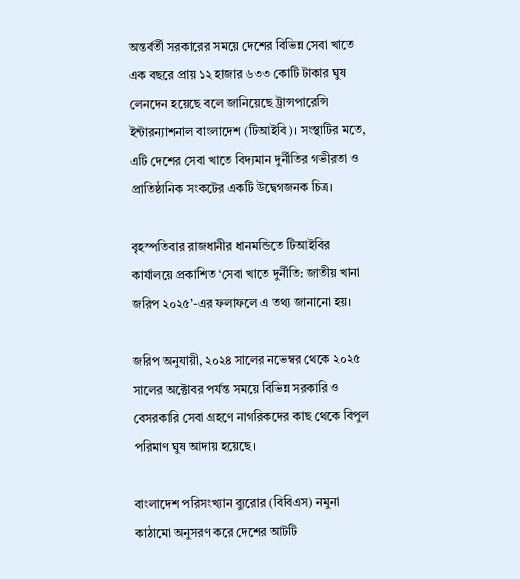অন্তর্বর্তী সরকারের সময়ে দেশের বিভিন্ন সেবা খাতে এক বছরে প্রায় ১২ হাজার ৬৩৩ কোটি টাকার ঘুষ লেনদেন হয়েছে বলে জানিয়েছে ট্রান্সপারেন্সি ইন্টারন্যাশনাল বাংলাদেশ (টিআইবি)। সংস্থাটির মতে, এটি দেশের সেবা খাতে বিদ্যমান দুর্নীতির গভীরতা ও প্রাতিষ্ঠানিক সংকটের একটি উদ্বেগজনক চিত্র।

বৃহস্পতিবার রাজধানীর ধানমন্ডিতে টিআইবির কার্যালয়ে প্রকাশিত ‘সেবা খাতে দুর্নীতি: জাতীয় খানা জরিপ ২০২৫’-এর ফলাফলে এ তথ্য জানানো হয়।

জরিপ অনুযায়ী, ২০২৪ সালের নভেম্বর থেকে ২০২৫ সালের অক্টোবর পর্যন্ত সময়ে বিভিন্ন সরকারি ও বেসরকারি সেবা গ্রহণে নাগরিকদের কাছ থেকে বিপুল পরিমাণ ঘুষ আদায় হয়েছে।

বাংলাদেশ পরিসংখ্যান ব্যুরোর (বিবিএস) নমুনা কাঠামো অনুসরণ করে দেশের আটটি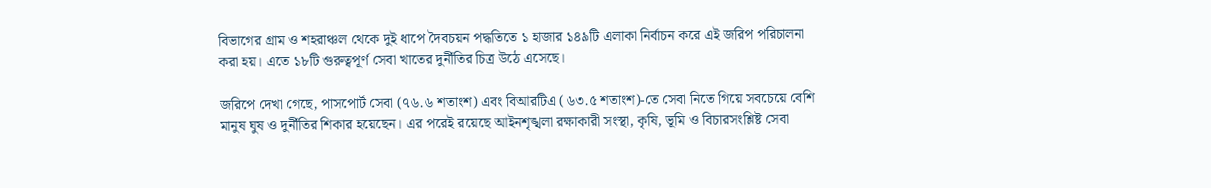বিভাগের গ্রাম ও শহরাঞ্চল থেকে দুই ধাপে দৈবচয়ন পদ্ধতিতে ১ হাজার ১৪৯টি এলাকা নির্বাচন করে এই জরিপ পরিচালনা করা হয়। এতে ১৮টি গুরুত্বপূর্ণ সেবা খাতের দুর্নীতির চিত্র উঠে এসেছে।

জরিপে দেখা গেছে, পাসপোর্ট সেবা (৭৬.৬ শতাংশ) এবং বিআরটিএ (৬৩.৫ শতাংশ)-তে সেবা নিতে গিয়ে সবচেয়ে বেশি মানুষ ঘুষ ও দুর্নীতির শিকার হয়েছেন। এর পরেই রয়েছে আইনশৃঙ্খলা রক্ষাকারী সংস্থা, কৃষি, ভূমি ও বিচারসংশ্লিষ্ট সেবা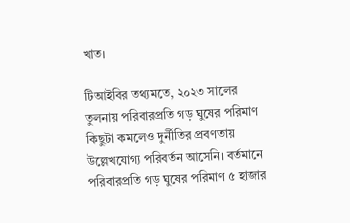খাত।

টিআইবির তথ্যমতে, ২০২৩ সালের তুলনায় পরিবারপ্রতি গড় ঘুষের পরিমাণ কিছুটা কমলেও দুর্নীতির প্রবণতায় উল্লেখযোগ্য পরিবর্তন আসেনি। বর্তমানে পরিবারপ্রতি গড় ঘুষের পরিমাণ ৫ হাজার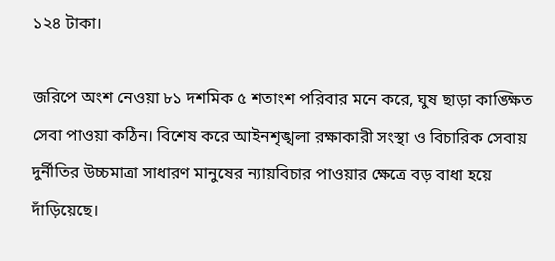১২৪ টাকা।

জরিপে অংশ নেওয়া ৮১ দশমিক ৫ শতাংশ পরিবার মনে করে, ঘুষ ছাড়া কাঙ্ক্ষিত সেবা পাওয়া কঠিন। বিশেষ করে আইনশৃঙ্খলা রক্ষাকারী সংস্থা ও বিচারিক সেবায় দুর্নীতির উচ্চমাত্রা সাধারণ মানুষের ন্যায়বিচার পাওয়ার ক্ষেত্রে বড় বাধা হয়ে দাঁড়িয়েছে।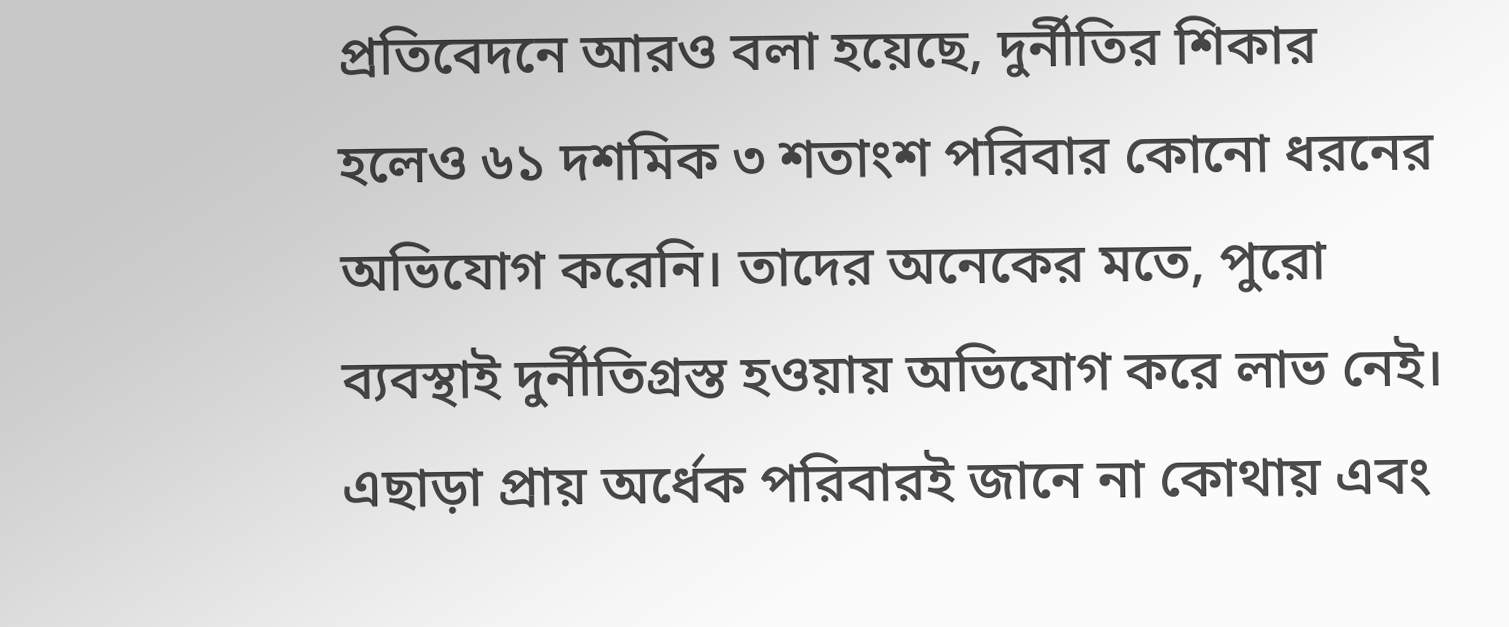প্রতিবেদনে আরও বলা হয়েছে, দুর্নীতির শিকার হলেও ৬১ দশমিক ৩ শতাংশ পরিবার কোনো ধরনের অভিযোগ করেনি। তাদের অনেকের মতে, পুরো ব্যবস্থাই দুর্নীতিগ্রস্ত হওয়ায় অভিযোগ করে লাভ নেই। এছাড়া প্রায় অর্ধেক পরিবারই জানে না কোথায় এবং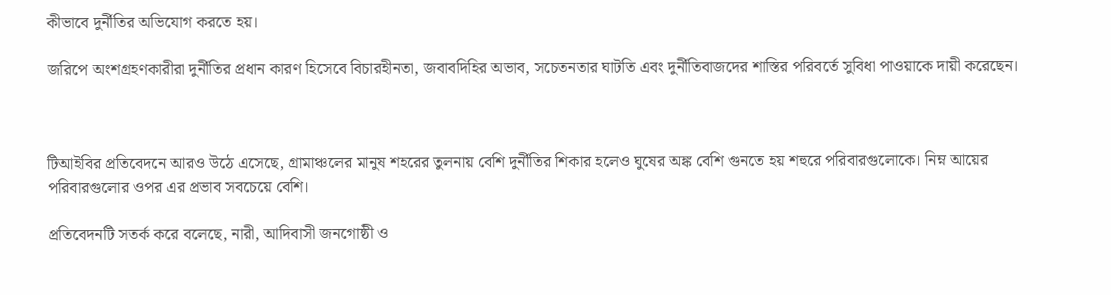কীভাবে দুর্নীতির অভিযোগ করতে হয়।

জরিপে অংশগ্রহণকারীরা দুর্নীতির প্রধান কারণ হিসেবে বিচারহীনতা, জবাবদিহির অভাব, সচেতনতার ঘাটতি এবং দুর্নীতিবাজদের শাস্তির পরিবর্তে সুবিধা পাওয়াকে দায়ী করেছেন।



টিআইবির প্রতিবেদনে আরও উঠে এসেছে, গ্রামাঞ্চলের মানুষ শহরের তুলনায় বেশি দুর্নীতির শিকার হলেও ঘুষের অঙ্ক বেশি গুনতে হয় শহুরে পরিবারগুলোকে। নিম্ন আয়ের পরিবারগুলোর ওপর এর প্রভাব সবচেয়ে বেশি।

প্রতিবেদনটি সতর্ক করে বলেছে, নারী, আদিবাসী জনগোষ্ঠী ও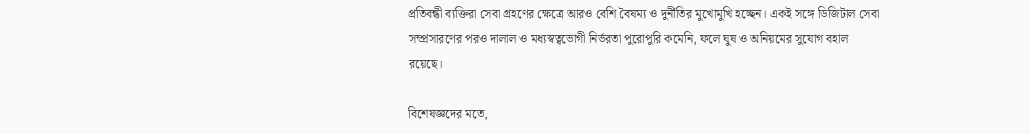প্রতিবন্ধী ব্যক্তিরা সেবা গ্রহণের ক্ষেত্রে আরও বেশি বৈষম্য ও দুর্নীতির মুখোমুখি হচ্ছেন। একই সঙ্গে ডিজিটাল সেবা সম্প্রসারণের পরও দালাল ও মধ্যস্বত্বভোগী নির্ভরতা পুরোপুরি কমেনি, ফলে ঘুষ ও অনিয়মের সুযোগ বহাল রয়েছে।

বিশেষজ্ঞদের মতে,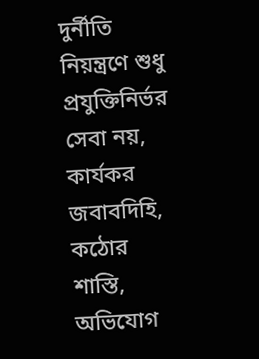দুর্নীতি নিয়ন্ত্রণে শুধু প্রযুক্তিনির্ভর সেবা নয়, কার্যকর জবাবদিহি, কঠোর শাস্তি, অভিযোগ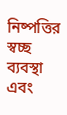নিষ্পত্তির স্বচ্ছ ব্যবস্থা এবং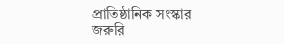প্রাতিষ্ঠানিক সংস্কার জরুরি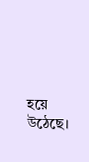হয়ে উঠেছে।